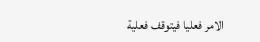الامر فعليا فيتوقف فعلية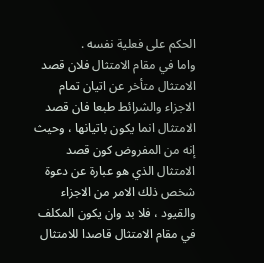الحكم على فعلية نفسه .
واما في مقام الامتثال فلان قصد الامتثال متأخر عن اتيان تمام الاجزاء والشرائط طبعا فان قصد الامتثال انما يكون باتيانها ، وحيث إنه من المفروض كون قصد الامتثال الذي هو عبارة عن دعوة شخص ذلك الامر من الاجزاء والقيود ، فلا بد وان يكون المكلف في مقام الامتثال قاصدا للامتثال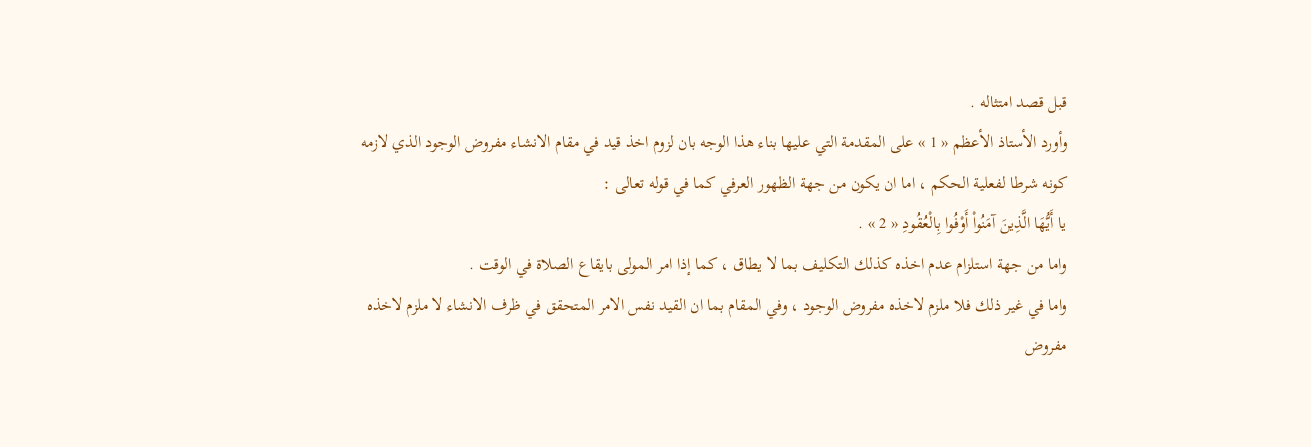قبل قصد امتثاله .
وأورد الأستاذ الأعظم « 1 » على المقدمة التي عليها بناء هذا الوجه بان لزوم اخذ قيد في مقام الانشاء مفروض الوجود الذي لازمه كونه شرطا لفعلية الحكم ، اما ان يكون من جهة الظهور العرفي كما في قوله تعالى :
يا أَيُّهَا الَّذِينَ آمَنُواْ أَوْفُوا بِالْعُقُودِ « 2 » .
واما من جهة استلزام عدم اخذه كذلك التكليف بما لا يطاق ، كما إذا امر المولى بايقاع الصلاة في الوقت .
واما في غير ذلك فلا ملزم لاخذه مفروض الوجود ، وفي المقام بما ان القيد نفس الامر المتحقق في ظرف الانشاء لا ملزم لاخذه مفروض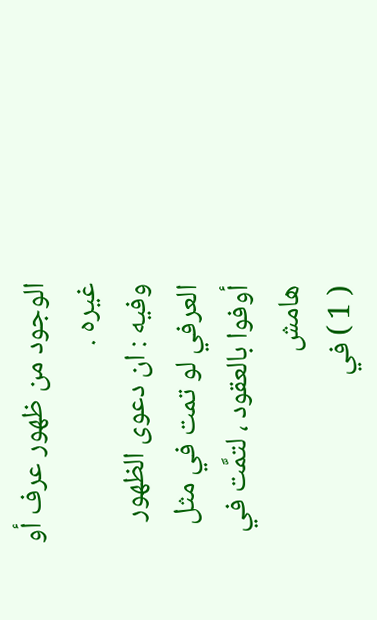الوجود من ظهور عرف أو غيره .
وفيه : ان دعوى الظهور العرفي لو تمت في مثل أوفوا بالعقود ، لتمَّت في
هامش
( 1 ) في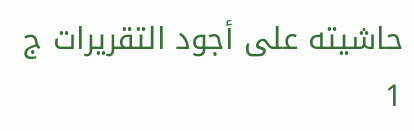حاشيته على أجود التقريرات ج 1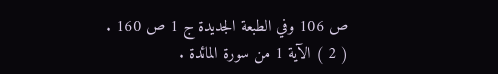ص 106 وفي الطبعة الجديدة ج 1 ص 160 .
( 2 ) الآية 1 من سورة المائدة .